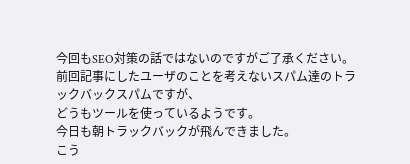今回もSEO対策の話ではないのですがご了承ください。
前回記事にしたユーザのことを考えないスパム達のトラックバックスパムですが、
どうもツールを使っているようです。
今日も朝トラックバックが飛んできました。
こう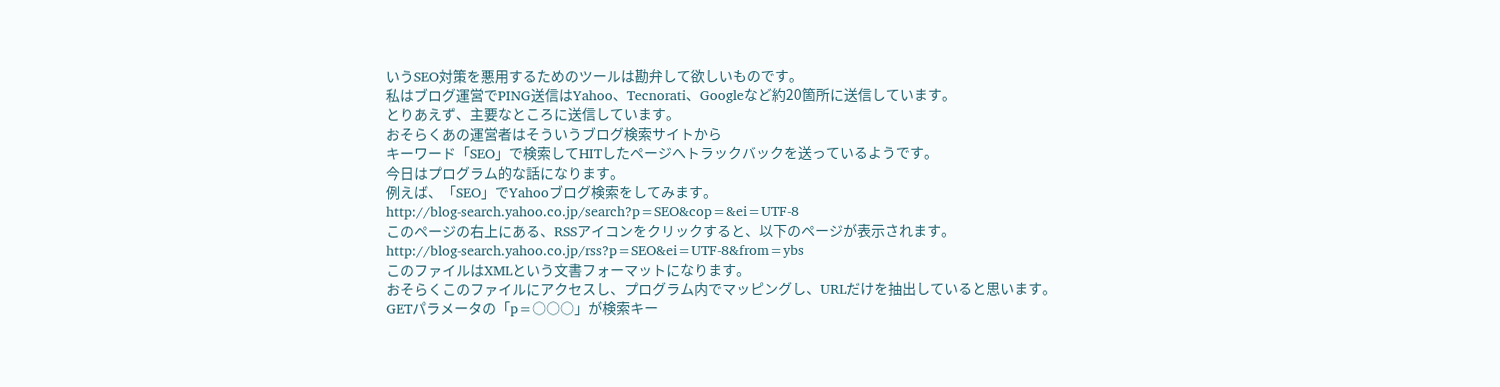いうSEO対策を悪用するためのツールは勘弁して欲しいものです。
私はブログ運営でPING送信はYahoo、Tecnorati、Googleなど約20箇所に送信しています。
とりあえず、主要なところに送信しています。
おそらくあの運営者はそういうブログ検索サイトから
キーワード「SEO」で検索してHITしたページへトラックバックを送っているようです。
今日はプログラム的な話になります。
例えば、「SEO」でYahooブログ検索をしてみます。
http://blog-search.yahoo.co.jp/search?p=SEO&cop=&ei=UTF-8
このページの右上にある、RSSアイコンをクリックすると、以下のページが表示されます。
http://blog-search.yahoo.co.jp/rss?p=SEO&ei=UTF-8&from=ybs
このファイルはXMLという文書フォーマットになります。
おそらくこのファイルにアクセスし、プログラム内でマッピングし、URLだけを抽出していると思います。
GETパラメータの「p=○○○」が検索キー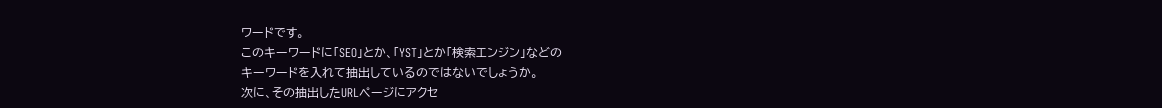ワードです。
このキーワードに「SEO」とか、「YST」とか「検索エンジン」などの
キーワードを入れて抽出しているのではないでしょうか。
次に、その抽出したURLページにアクセ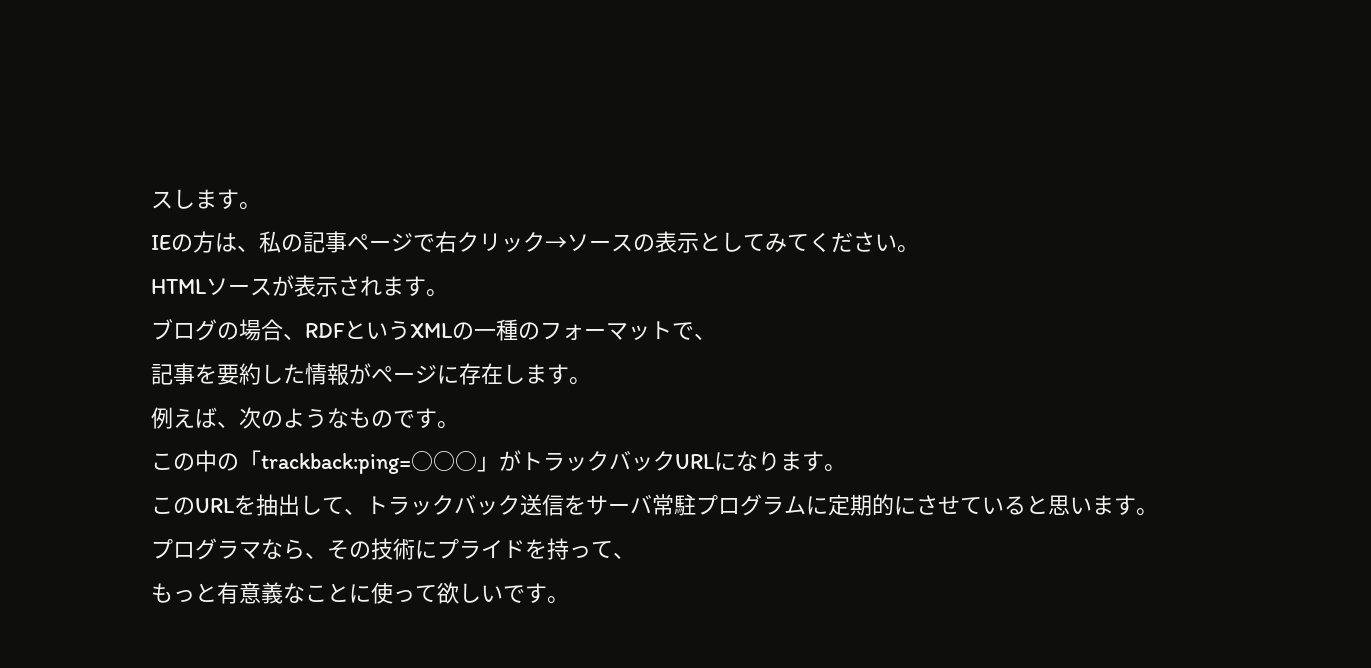スします。
IEの方は、私の記事ページで右クリック→ソースの表示としてみてください。
HTMLソースが表示されます。
ブログの場合、RDFというXMLの一種のフォーマットで、
記事を要約した情報がページに存在します。
例えば、次のようなものです。
この中の「trackback:ping=○○○」がトラックバックURLになります。
このURLを抽出して、トラックバック送信をサーバ常駐プログラムに定期的にさせていると思います。
プログラマなら、その技術にプライドを持って、
もっと有意義なことに使って欲しいです。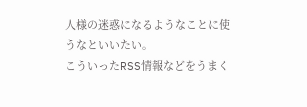人様の迷惑になるようなことに使うなといいたい。
こういったRSS情報などをうまく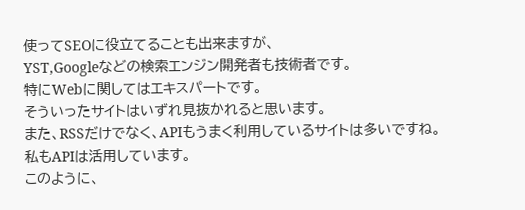使ってSEOに役立てることも出来ますが、
YST,Googleなどの検索エンジン開発者も技術者です。
特にWebに関してはエキスパートです。
そういったサイトはいずれ見抜かれると思います。
また、RSSだけでなく、APIもうまく利用しているサイトは多いですね。
私もAPIは活用しています。
このように、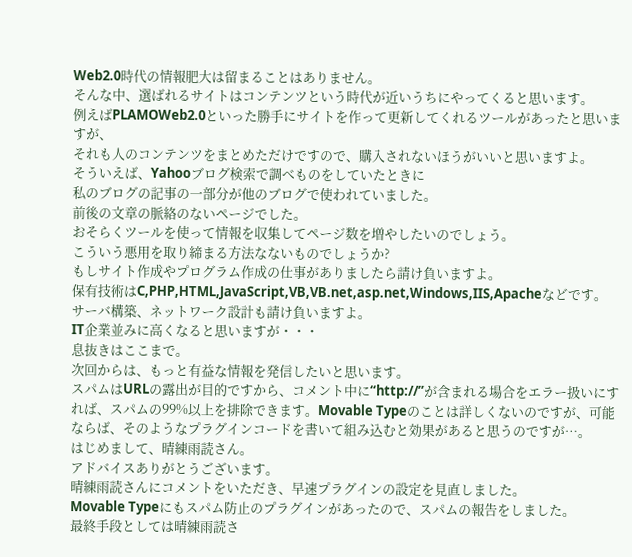Web2.0時代の情報肥大は留まることはありません。
そんな中、選ばれるサイトはコンテンツという時代が近いうちにやってくると思います。
例えばPLAMOWeb2.0といった勝手にサイトを作って更新してくれるツールがあったと思いますが、
それも人のコンテンツをまとめただけですので、購入されないほうがいいと思いますよ。
そういえば、Yahooブログ検索で調べものをしていたときに
私のブログの記事の一部分が他のブログで使われていました。
前後の文章の脈絡のないページでした。
おそらくツールを使って情報を収集してページ数を増やしたいのでしょう。
こういう悪用を取り締まる方法なないものでしょうか?
もしサイト作成やプログラム作成の仕事がありましたら請け負いますよ。
保有技術はC,PHP,HTML,JavaScript,VB,VB.net,asp.net,Windows,IIS,Apacheなどです。
サーバ構築、ネットワーク設計も請け負いますよ。
IT企業並みに高くなると思いますが・・・
息抜きはここまで。
次回からは、もっと有益な情報を発信したいと思います。
スパムはURLの露出が目的ですから、コメント中に“http://”が含まれる場合をエラー扱いにすれば、スパムの99%以上を排除できます。Movable Typeのことは詳しくないのですが、可能ならば、そのようなプラグインコードを書いて組み込むと効果があると思うのですが…。
はじめまして、晴練雨読さん。
アドバイスありがとうございます。
晴練雨読さんにコメントをいただき、早速プラグインの設定を見直しました。
Movable Typeにもスパム防止のプラグインがあったので、スパムの報告をしました。
最終手段としては晴練雨読さ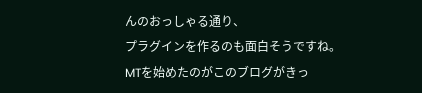んのおっしゃる通り、
プラグインを作るのも面白そうですね。
MTを始めたのがこのブログがきっ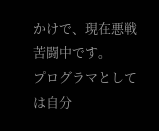かけで、現在悪戦苦闘中です。
プログラマとしては自分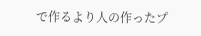で作るより人の作ったプ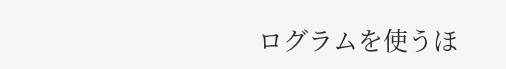ログラムを使うほ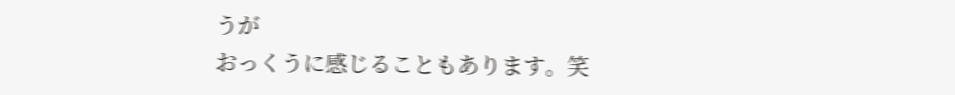うが
おっくうに感じることもあります。笑